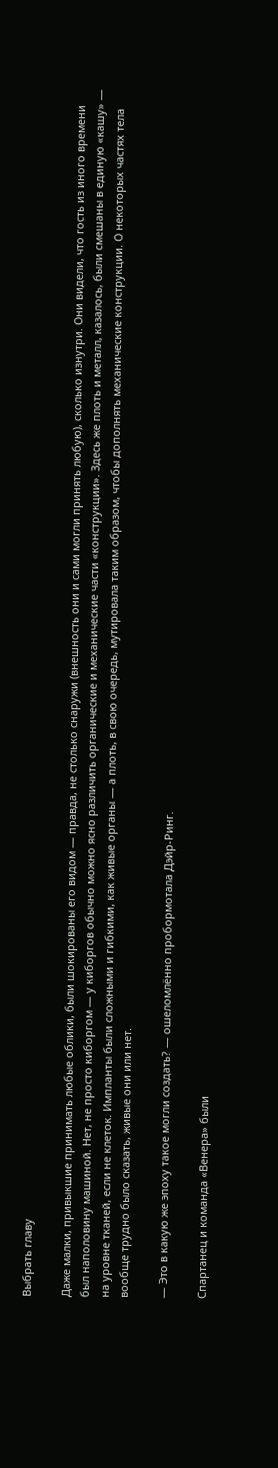Выбрать главу

Даже малки, привыкшие принимать любые облики, были шокированы его видом — правда, не столько снаружи (внешность они и сами могли принять любую), сколько изнутри. Они видели, что гость из иного времени был наполовину машиной. Нет, не просто киборгом — у киборгов обычно можно ясно различить органические и механические части «конструкции». Здесь же плоть и металл, казалось, были смешаны в единую «кашу» — на уровне тканей, если не клеток. Импланты были сложными и гибкими, как живые органы — а плоть, в свою очередь, мутировала таким образом, чтобы дополнять механические конструкции. О некоторых частях тела вообще трудно было сказать, живые они или нет.

— Это в какую же эпоху такое могли создать? — ошеломлённо пробормотала Дэйр-Ринг.

Спартанец и команда «Венера» были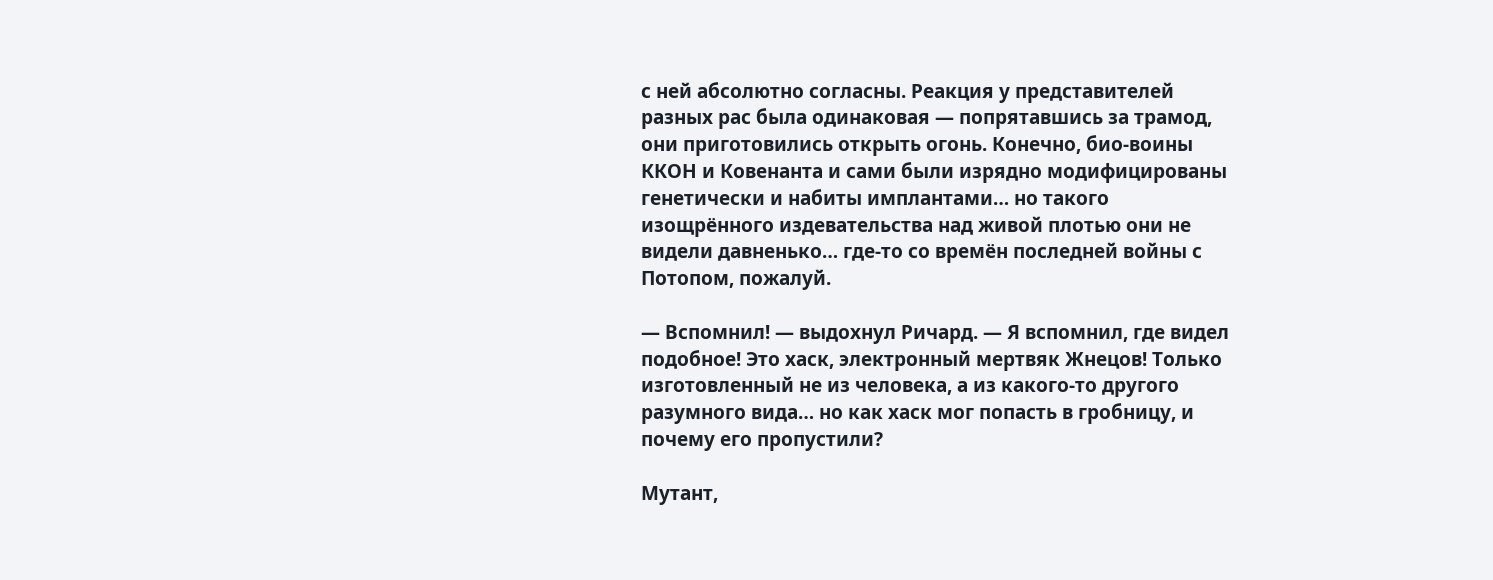с ней абсолютно согласны. Реакция у представителей разных рас была одинаковая — попрятавшись за трамод, они приготовились открыть огонь. Конечно, био-воины ККОН и Ковенанта и сами были изрядно модифицированы генетически и набиты имплантами… но такого изощрённого издевательства над живой плотью они не видели давненько… где-то со времён последней войны с Потопом, пожалуй.

— Вспомнил! — выдохнул Ричард. — Я вспомнил, где видел подобное! Это хаск, электронный мертвяк Жнецов! Только изготовленный не из человека, а из какого-то другого разумного вида… но как хаск мог попасть в гробницу, и почему его пропустили?

Мутант,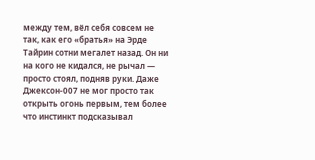между тем, вёл себя совсем не так, как его «братья» на Эрде Тайрин сотни мегалет назад. Он ни на кого не кидался, не рычал — просто стоял, подняв руки. Даже Джексон-007 не мог просто так открыть огонь первым, тем более что инстинкт подсказывал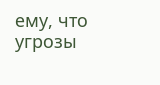ему, что угрозы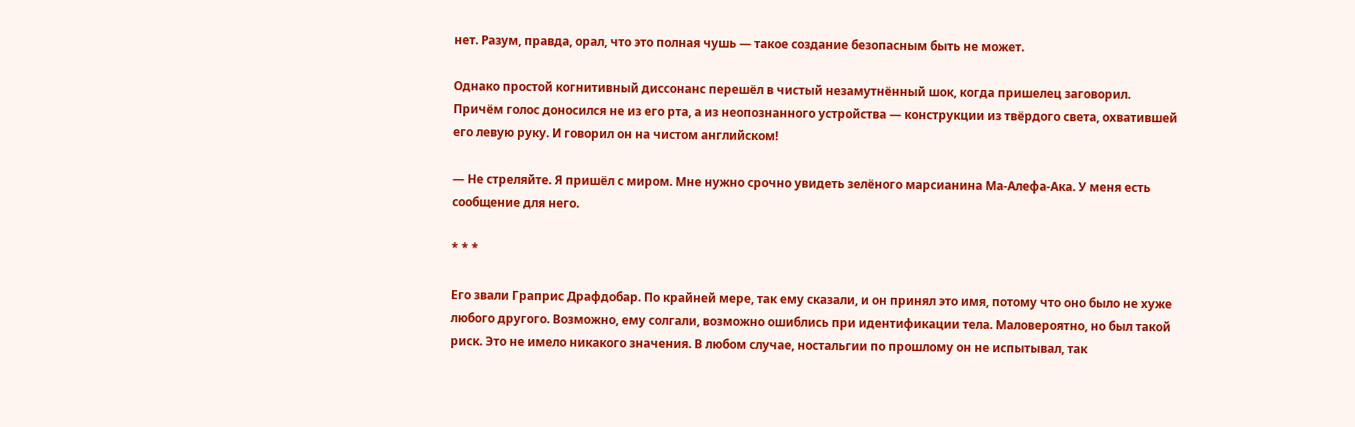нет. Разум, правда, орал, что это полная чушь — такое создание безопасным быть не может.

Однако простой когнитивный диссонанс перешёл в чистый незамутнённый шок, когда пришелец заговорил. Причём голос доносился не из его рта, а из неопознанного устройства — конструкции из твёрдого света, охватившей его левую руку. И говорил он на чистом английском!

— Не стреляйте. Я пришёл с миром. Мне нужно срочно увидеть зелёного марсианина Ма-Алефа-Ака. У меня есть сообщение для него.

* * *

Его звали Граприс Драфдобар. По крайней мере, так ему сказали, и он принял это имя, потому что оно было не хуже любого другого. Возможно, ему солгали, возможно ошиблись при идентификации тела. Маловероятно, но был такой риск. Это не имело никакого значения. В любом случае, ностальгии по прошлому он не испытывал, так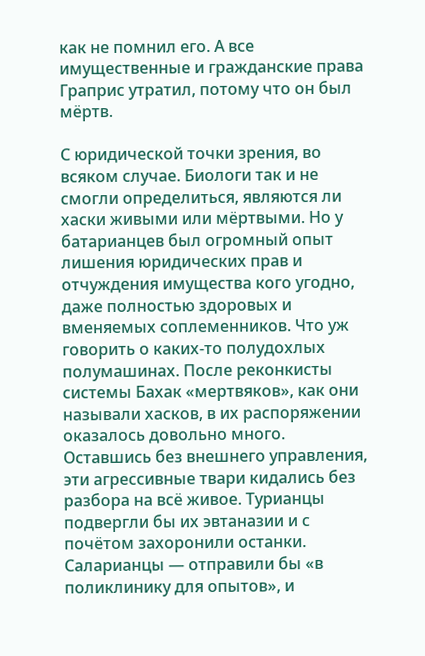как не помнил его. А все имущественные и гражданские права Граприс утратил, потому что он был мёртв.

С юридической точки зрения, во всяком случае. Биологи так и не смогли определиться, являются ли хаски живыми или мёртвыми. Но у батарианцев был огромный опыт лишения юридических прав и отчуждения имущества кого угодно, даже полностью здоровых и вменяемых соплеменников. Что уж говорить о каких-то полудохлых полумашинах. После реконкисты системы Бахак «мертвяков», как они называли хасков, в их распоряжении оказалось довольно много. Оставшись без внешнего управления, эти агрессивные твари кидались без разбора на всё живое. Турианцы подвергли бы их эвтаназии и с почётом захоронили останки. Саларианцы — отправили бы «в поликлинику для опытов», и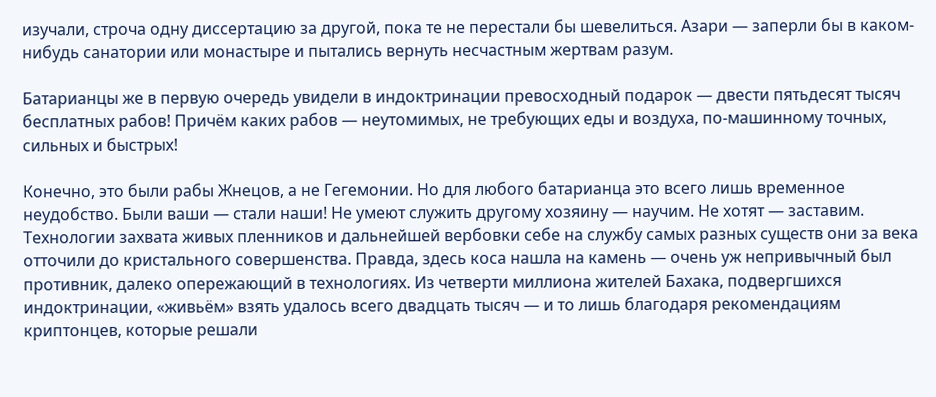изучали, строча одну диссертацию за другой, пока те не перестали бы шевелиться. Азари — заперли бы в каком-нибудь санатории или монастыре и пытались вернуть несчастным жертвам разум.

Батарианцы же в первую очередь увидели в индоктринации превосходный подарок — двести пятьдесят тысяч бесплатных рабов! Причём каких рабов — неутомимых, не требующих еды и воздуха, по-машинному точных, сильных и быстрых!

Конечно, это были рабы Жнецов, а не Гегемонии. Но для любого батарианца это всего лишь временное неудобство. Были ваши — стали наши! Не умеют служить другому хозяину — научим. Не хотят — заставим. Технологии захвата живых пленников и дальнейшей вербовки себе на службу самых разных существ они за века отточили до кристального совершенства. Правда, здесь коса нашла на камень — очень уж непривычный был противник, далеко опережающий в технологиях. Из четверти миллиона жителей Бахака, подвергшихся индоктринации, «живьём» взять удалось всего двадцать тысяч — и то лишь благодаря рекомендациям криптонцев, которые решали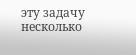эту задачу несколько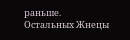раньше. Остальных Жнецы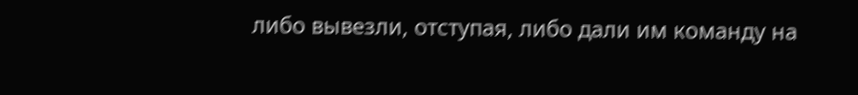либо вывезли, отступая, либо дали им команду на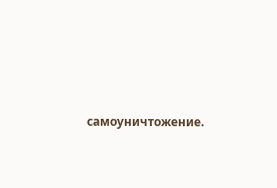самоуничтожение.